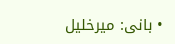• بانی: میرخلیل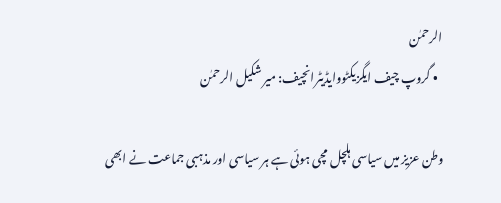الرحمٰن
  • گروپ چیف ایگزیکٹووایڈیٹرانچیف: میر شکیل الرحمٰن

وطن عزیز میں سیاسی ہلچل مچی ہوئی ہے ہر سیاسی اور مذہبی جماعت نے ابھی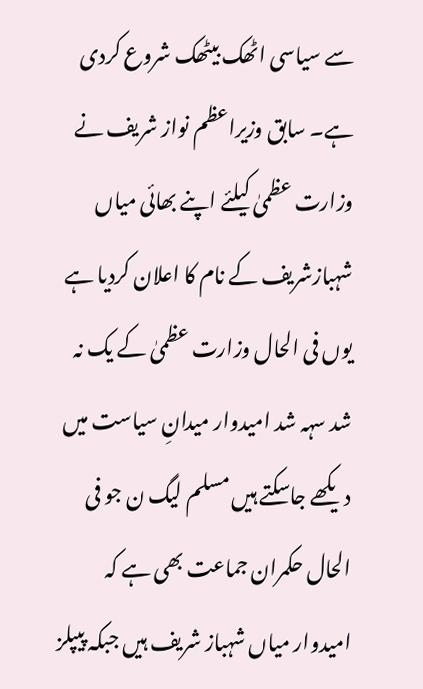سے سیاسی اٹھک بیٹھک شروع کردی ہے۔ سابق وزیراعظم نواز شریف نے وزارت عظمیٰ کیلئے اپنے بھائی میاں شہبازشریف کے نام کا اعلان کردیا ہے یوں فی الحال وزارت عظمیٰ کے یک نہ شد سہہ شد امیدوار میدانِ سیاست میں دیکھے جاسکتے ہیں مسلم لیگ ن جو فی الحال حکمران جماعت بھی ہے کہ امیدوار میاں شہباز شریف ہیں جبکہ پیپلز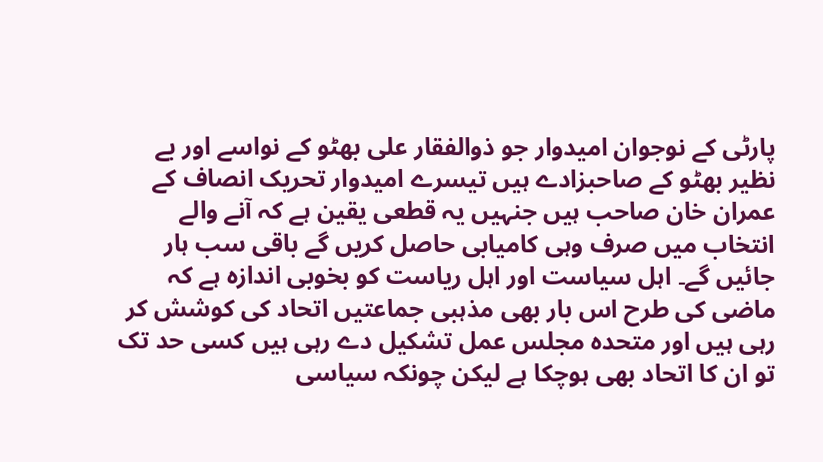پارٹی کے نوجوان امیدوار جو ذوالفقار علی بھٹو کے نواسے اور بے نظیر بھٹو کے صاحبزادے ہیں تیسرے امیدوار تحریک انصاف کے عمران خان صاحب ہیں جنہیں یہ قطعی یقین ہے کہ آنے والے انتخاب میں صرف وہی کامیابی حاصل کریں گے باقی سب ہار جائیں گے۔ اہل سیاست اور اہل ریاست کو بخوبی اندازہ ہے کہ ماضی کی طرح اس بار بھی مذہبی جماعتیں اتحاد کی کوشش کر رہی ہیں اور متحدہ مجلس عمل تشکیل دے رہی ہیں کسی حد تک تو ان کا اتحاد بھی ہوچکا ہے لیکن چونکہ سیاسی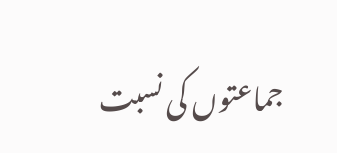جماعتوں کی نسبت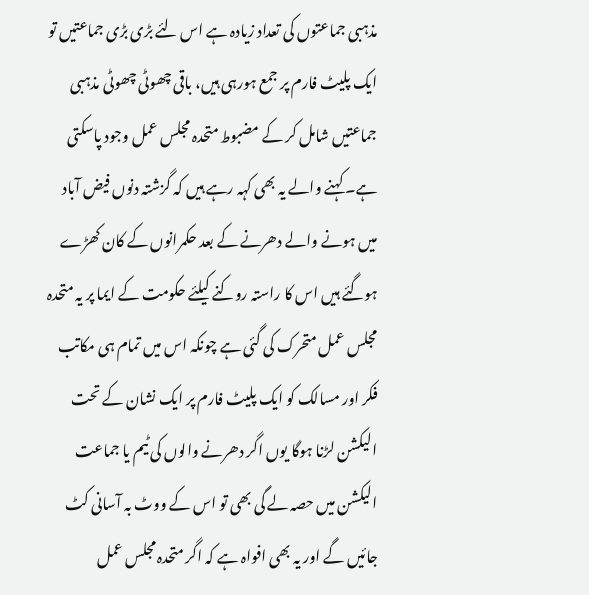مذہبی جماعتوں کی تعداد زیادہ ہے اس لئے بڑی بڑی جماعتیں تو ایک پلیٹ فارم پر جمع ہورہی ہیں، باقی چھوٹی چھوٹی مذہبی جماعتیں شامل کر کے مضبوط متحدہ مجلس عمل وجود پاسکتی ہے۔ کہنے والے یہ بھی کہہ رہے ہیں کہ گزشتہ دنوں فیض آباد میں ہونے والے دھرنے کے بعد حکمرانوں کے کان کھڑے ہوگئے ہیں اس کا راستہ روکنے کیلئے حکومت کے ایما پر یہ متحدہ مجلس عمل متحرک کی گئی ہے چونکہ اس میں تمام ہی مکاتب فکر اور مسالک کو ایک پلیٹ فارم پر ایک نشان کے تحت الیکشن لڑنا ہوگا یوں اگر دھرنے والوں کی ٹیم یا جماعت الیکشن میں حصہ لے گی بھی تو اس کے ووٹ بہ آسانی کٹ جائیں گے اور یہ بھی افواہ ہے کہ اگر متحدہ مجلس عمل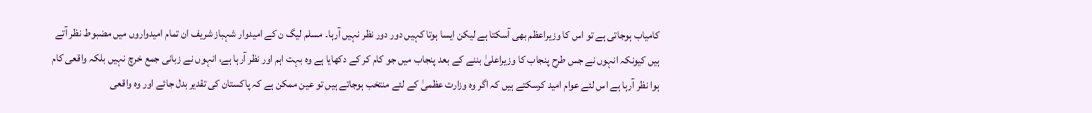کامیاب ہوجاتی ہے تو اس کا وزیراعظم بھی آسکتا ہے لیکن ایسا ہوتا کہیں دور دور نظر نہیں آرہا۔ مسلم لیگ ن کے امیدوار شہباز شریف ان تمام امیدواروں میں مضبوط نظر آتے ہیں کیونکہ انہوں نے جس طرح پنجاب کا وزیراعلیٰ بننے کے بعد پنجاب میں جو کام کر کے دکھایا ہے وہ بہت اہم اور نظر آرہا ہے، انہوں نے زبانی جمع خرچ نہیں بلکہ واقعی کام ہوا نظر آرہا ہے اس لئے عوام امید کرسکتے ہیں کہ اگر وہ وزارت عظمیٰ کے لئے منتخب ہوجاتے ہیں تو عین ممکن ہے کہ پاکستان کی تقدیر بدل جائے اور وہ واقعی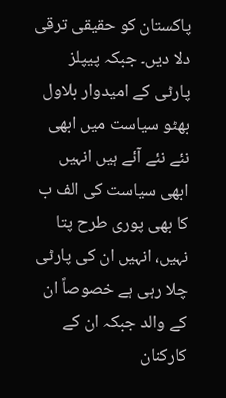پاکستان کو حقیقی ترقی دلا دیں۔ جبکہ پیپلز پارٹی کے امیدوار بلاول بھٹو سیاست میں ابھی نئے نئے آئے ہیں انہیں ابھی سیاست کی الف ب کا بھی پوری طرح پتا نہیں، انہیں ان کی پارٹی چلا رہی ہے خصوصاً ان کے والد جبکہ ان کے کارکنان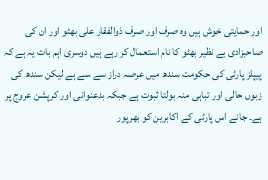اور حمایتی خوش ہیں وہ صرف اور صرف ذوالفقار علی بھٹو اور ان کی صاحبزادی بے نظیر بھٹو کا نام استعمال کر رہے ہیں دوسری اہم بات یہ ہے کہ پیپلز پارٹی کی حکومت سندھ میں عرصہ دراز سے سے ہے لیکن سندھ کی زبوں حالی اور تباہی منہ بولتا ثبوت ہے جبکہ بدعنوانی اور کرپشن عروج پر ہے۔ جانے اس پارٹی کے اکابرین کو بھرپور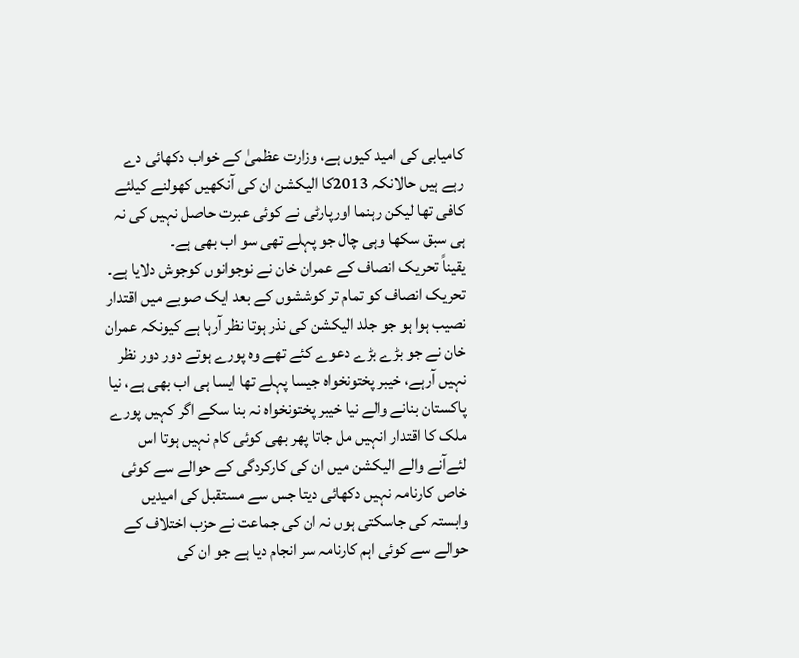کامیابی کی امید کیوں ہے، وزارت عظمیٰ کے خواب دکھائی دے رہے ہیں حالانکہ 2013کا الیکشن ان کی آنکھیں کھولنے کیلئے کافی تھا لیکن رہنما اورپارٹی نے کوئی عبرت حاصل نہیں کی نہ ہی سبق سکھا وہی چال جو پہلے تھی سو اب بھی ہے۔
یقیناً تحریک انصاف کے عمران خان نے نوجوانوں کوجوش دلایا ہے۔ تحریک انصاف کو تمام تر کوششوں کے بعد ایک صوبے میں اقتدار نصیب ہوا ہو جو جلد الیکشن کی نذر ہوتا نظر آرہا ہے کیونکہ عمران خان نے جو بڑے بڑے دعوے کئے تھے وہ پورے ہوتے دور دور نظر نہیں آرہے، خیبر پختونخواہ جیسا پہلے تھا ایسا ہی اب بھی ہے، نیا پاکستان بنانے والے نیا خیبر پختونخواہ نہ بنا سکے اگر کہیں پورے ملک کا اقتدار انہیں مل جاتا پھر بھی کوئی کام نہیں ہوتا اس لئےآنے والے الیکشن میں ان کی کارکردگی کے حوالے سے کوئی خاص کارنامہ نہیں دکھائی دیتا جس سے مستقبل کی امیدیں وابستہ کی جاسکتی ہوں نہ ان کی جماعت نے حزب اختلاف کے حوالے سے کوئی اہم کارنامہ سر انجام دیا ہے جو ان کی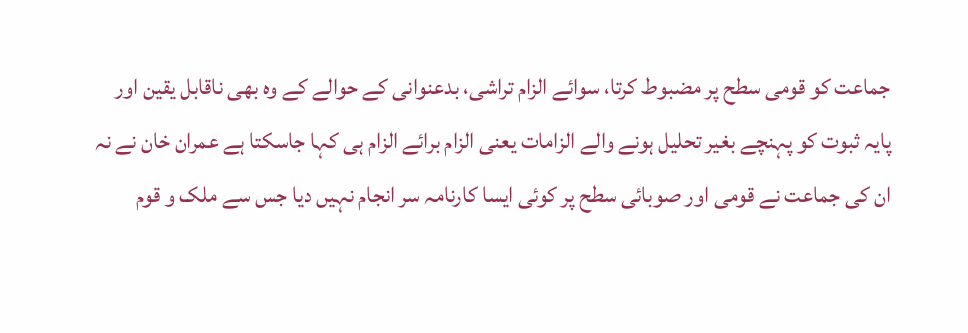جماعت کو قومی سطح پر مضبوط کرتا، سوائے الزام تراشی، بدعنوانی کے حوالے کے وہ بھی ناقابل یقین اور پایہ ثبوت کو پہنچے بغیر تحلیل ہونے والے الزامات یعنی الزام برائے الزام ہی کہا جاسکتا ہے عمران خان نے نہ ان کی جماعت نے قومی اور صوبائی سطح پر کوئی ایسا کارنامہ سر انجام نہیں دیا جس سے ملک و قوم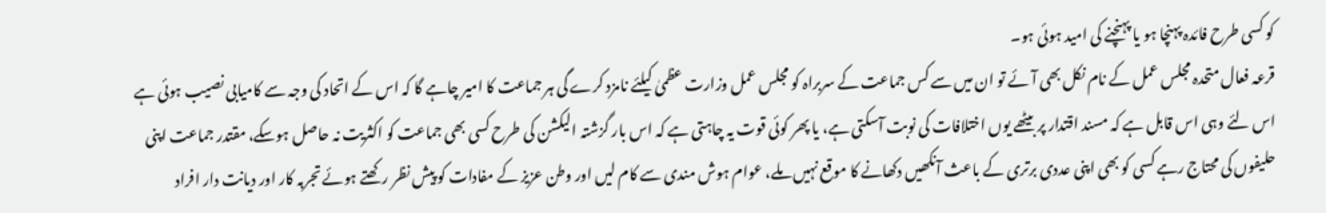کو کسی طرح فائدہ پہنچا ہو یا پہنچنے کی امید ہوئی ہو۔
قرعہ فعال متحدہ مجلس عمل کے نام نکل بھی آئے تو ان میں سے کس جماعت کے سربراہ کو مجلس عمل وزارت عظمیٰ کیلئے نامزد کرے گی ہر جماعت کا امیر چاہے گا کہ اس کے اتحاد کی وجہ سے کامیابی نصیب ہوئی ہے اس لئے وہی اس قابل ہے کہ مسند اقتدار پر بیٹھے یوں اختلافات کی نوبت آسکتی ہے، یا پھر کوئی قوت یہ چاہتی ہے کہ اس بار گزشتہ الیکشن کی طرح کسی بھی جماعت کو اکثریت نہ حاصل ہوسکے، مقتدر جماعت اپنی حلیفوں کی محتاج رہے کسی کو بھی اپنی عددی برتری کے باعث آنکھیں دکھانے کا موقع نہیں ملے، عوام ہوش مندی سے کام لیں اور وطن عزیز کے مفادات کو پیش نظر رکھتے ہوئے تجربہ کار اور دیانت دار افراد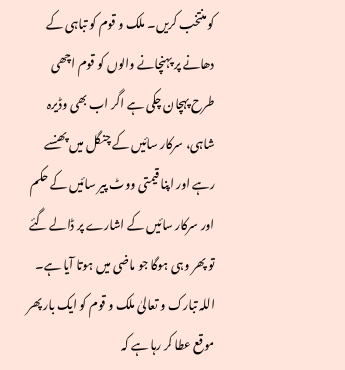کو منتخب کریں۔ ملک و قوم کو تباہی کے دھانے پر پہنچانے والوں کو قوم اچھی طرح پہچان چکی ہے اگر اب بھی وڈیرہ شاہی، سرکار سائیں کے چنگل میں پھنسے رہے اور اپنا قیمتی ووٹ پیر سائیں کے حکم اور سرکار سائیں کے اشارے پر ڈالے گئے تو پھر وہی ہوگا جو ماضی میں ہوتا آیا ہے۔ اللہ تبارک و تعالیٰ ملک و قوم کو ایک بار پھر موقع عطا کر رہا ہے کہ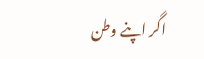اگر اپنے وطن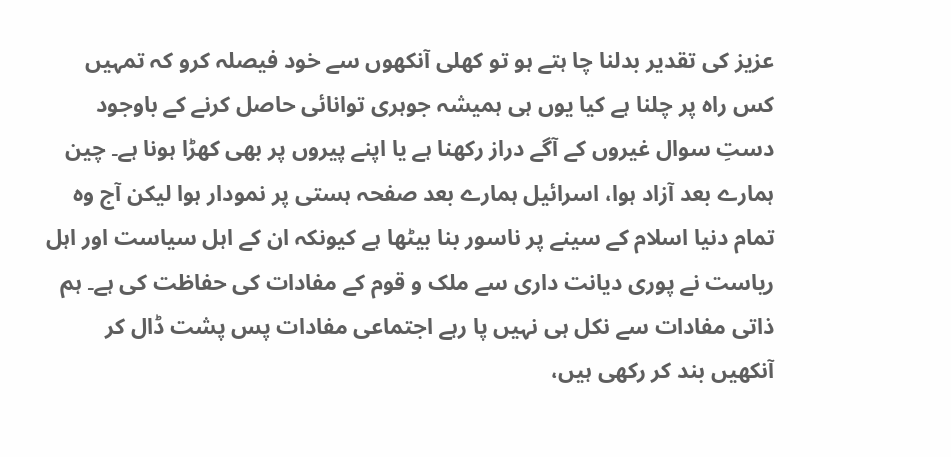عزیز کی تقدیر بدلنا چا ہتے ہو تو کھلی آنکھوں سے خود فیصلہ کرو کہ تمہیں کس راہ پر چلنا ہے کیا یوں ہی ہمیشہ جوہری توانائی حاصل کرنے کے باوجود دستِ سوال غیروں کے آگے دراز رکھنا ہے یا اپنے پیروں پر بھی کھڑا ہونا ہے۔ چین ہمارے بعد آزاد ہوا، اسرائیل ہمارے بعد صفحہ ہستی پر نمودار ہوا لیکن آج وہ تمام دنیا اسلام کے سینے پر ناسور بنا بیٹھا ہے کیونکہ ان کے اہل سیاست اور اہل ریاست نے پوری دیانت داری سے ملک و قوم کے مفادات کی حفاظت کی ہے۔ ہم ذاتی مفادات سے نکل ہی نہیں پا رہے اجتماعی مفادات پس پشت ڈال کر آنکھیں بند کر رکھی ہیں،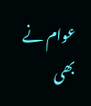عوام نے بھی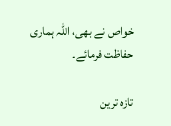خواص نے بھی، اللہ ہماری حفاظت فرمائے۔

تازہ ترین